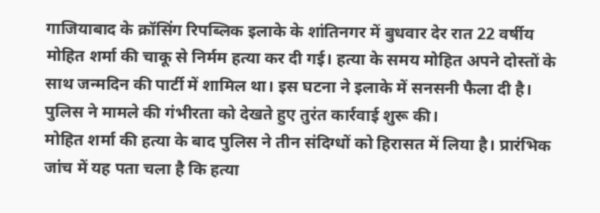गाजियाबाद के क्रॉसिंग रिपब्लिक इलाके के शांतिनगर में बुधवार देर रात 22 वर्षीय मोहित शर्मा की चाकू से निर्मम हत्या कर दी गई। हत्या के समय मोहित अपने दोस्तों के साथ जन्मदिन की पार्टी में शामिल था। इस घटना ने इलाके में सनसनी फैला दी है। पुलिस ने मामले की गंभीरता को देखते हुए तुरंत कार्रवाई शुरू की।
मोहित शर्मा की हत्या के बाद पुलिस ने तीन संदिग्धों को हिरासत में लिया है। प्रारंभिक जांच में यह पता चला है कि हत्या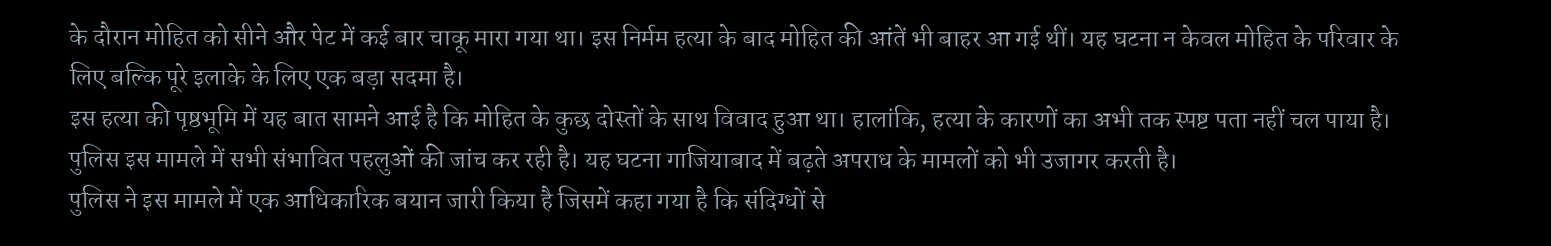के दौरान मोहित को सीने और पेट में कई बार चाकू मारा गया था। इस निर्मम हत्या के बाद मोहित की आंतें भी बाहर आ गई थीं। यह घटना न केवल मोहित के परिवार के लिए बल्कि पूरे इलाके के लिए एक बड़ा सदमा है।
इस हत्या की पृष्ठभूमि में यह बात सामने आई है कि मोहित के कुछ दोस्तों के साथ विवाद हुआ था। हालांकि, हत्या के कारणों का अभी तक स्पष्ट पता नहीं चल पाया है। पुलिस इस मामले में सभी संभावित पहलुओं की जांच कर रही है। यह घटना गाजियाबाद में बढ़ते अपराध के मामलों को भी उजागर करती है।
पुलिस ने इस मामले में एक आधिकारिक बयान जारी किया है जिसमें कहा गया है कि संदिग्धों से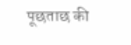पूछताछ की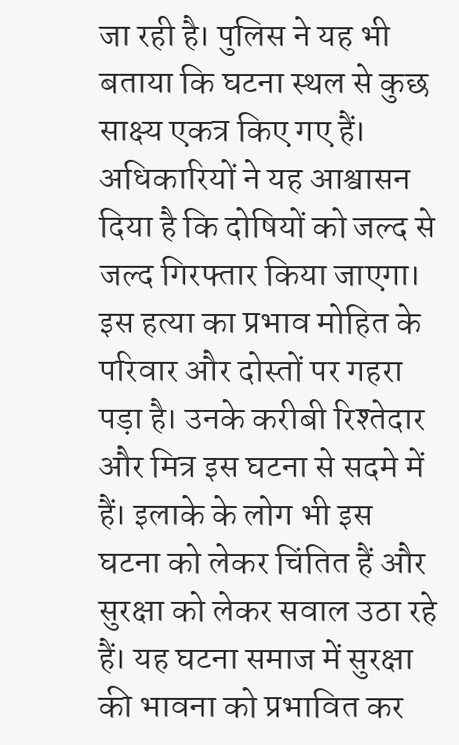जा रही है। पुलिस ने यह भी बताया कि घटना स्थल से कुछ साक्ष्य एकत्र किए गए हैं। अधिकारियों ने यह आश्वासन दिया है कि दोषियों को जल्द से जल्द गिरफ्तार किया जाएगा।
इस हत्या का प्रभाव मोहित के परिवार और दोस्तों पर गहरा पड़ा है। उनके करीबी रिश्तेदार और मित्र इस घटना से सदमे में हैं। इलाके के लोग भी इस घटना को लेकर चिंतित हैं और सुरक्षा को लेकर सवाल उठा रहे हैं। यह घटना समाज में सुरक्षा की भावना को प्रभावित कर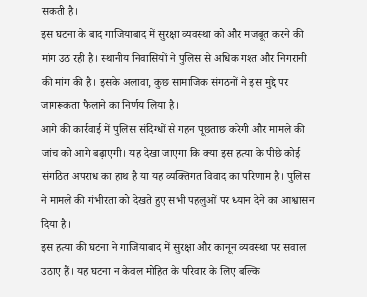सकती है।
इस घटना के बाद गाजियाबाद में सुरक्षा व्यवस्था को और मजबूत करने की मांग उठ रही है। स्थानीय निवासियों ने पुलिस से अधिक गश्त और निगरानी की मांग की है। इसके अलावा, कुछ सामाजिक संगठनों ने इस मुद्दे पर जागरूकता फैलाने का निर्णय लिया है।
आगे की कार्रवाई में पुलिस संदिग्धों से गहन पूछताछ करेगी और मामले की जांच को आगे बढ़ाएगी। यह देखा जाएगा कि क्या इस हत्या के पीछे कोई संगठित अपराध का हाथ है या यह व्यक्तिगत विवाद का परिणाम है। पुलिस ने मामले की गंभीरता को देखते हुए सभी पहलुओं पर ध्यान देने का आश्वासन दिया है।
इस हत्या की घटना ने गाजियाबाद में सुरक्षा और कानून व्यवस्था पर सवाल उठाए हैं। यह घटना न केवल मोहित के परिवार के लिए बल्कि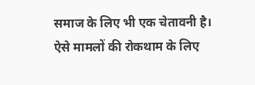समाज के लिए भी एक चेतावनी है। ऐसे मामलों की रोकथाम के लिए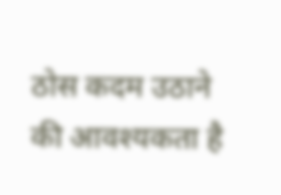ठोस कदम उठाने की आवश्यकता है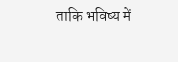ताकि भविष्य में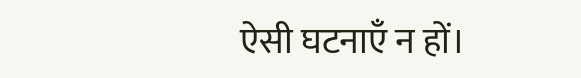ऐसी घटनाएँ न हों।